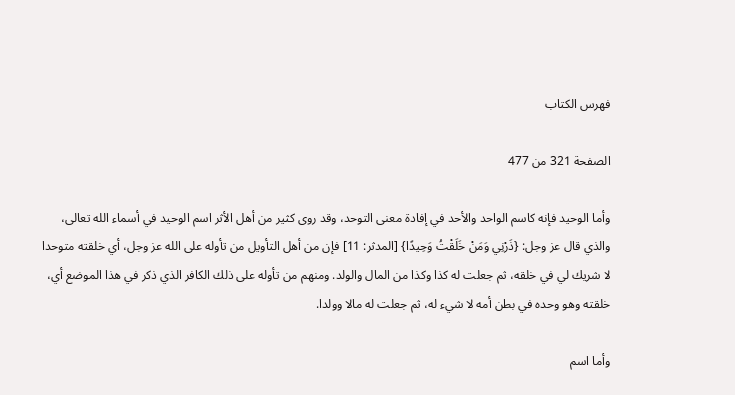فهرس الكتاب

الصفحة 321 من 477

وأما الوحيد فإنه كاسم الواحد والأحد في إفادة معنى التوحد، وقد روى كثير من أهل الأثر اسم الوحيد في أسماء الله تعالى، والذي قال عز وجل: {ذَرْنِي وَمَنْ خَلَقْتُ وَحِيدًا} [المدثر: 11] فإن من أهل التأويل من تأوله على الله عز وجل، أي خلقته متوحدا لا شريك لي في خلقه، ثم جعلت له كذا وكذا من المال والولد. ومنهم من تأوله على ذلك الكافر الذي ذكر في هذا الموضع أي، خلقته وهو وحده في بطن أمه لا شيء له، ثم جعلت له مالا وولدا.

وأما اسم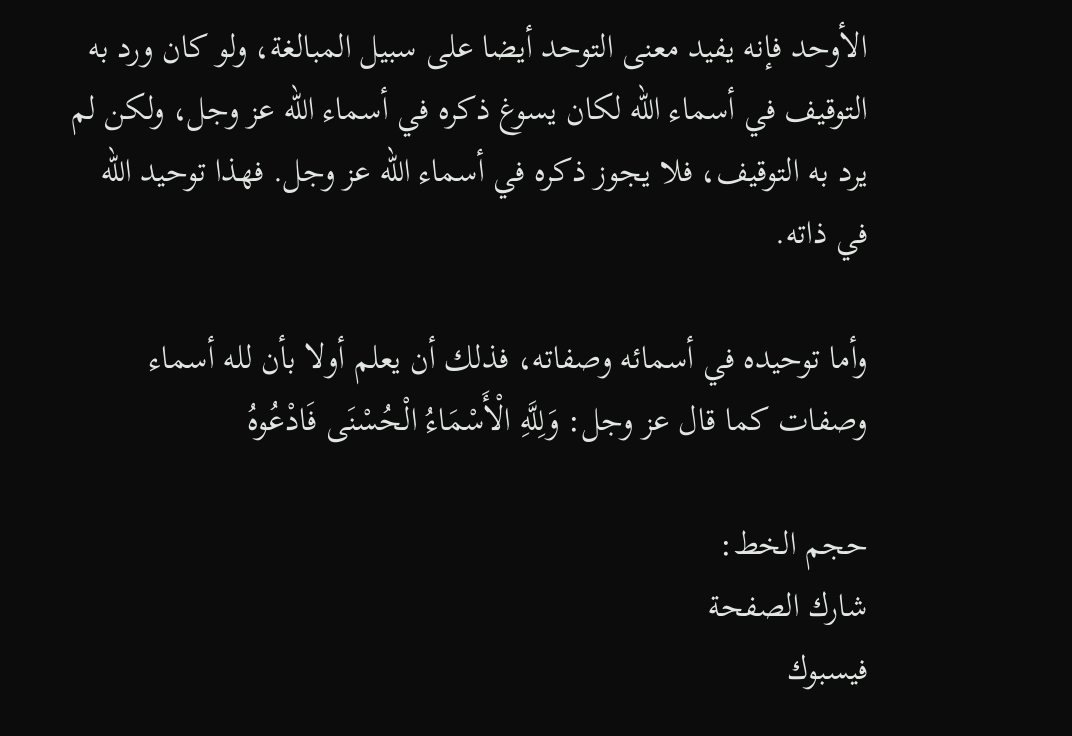الأوحد فإنه يفيد معنى التوحد أيضا على سبيل المبالغة، ولو كان ورد به التوقيف في أسماء الله لكان يسوغ ذكره في أسماء الله عز وجل، ولكن لم يرد به التوقيف، فلا يجوز ذكره في أسماء الله عز وجل. فهذا توحيد الله في ذاته.

وأما توحيده في أسمائه وصفاته، فذلك أن يعلم أولا بأن لله أسماء وصفات كما قال عز وجل: وَلِلَّهِ الْأَسْمَاءُ الْحُسْنَى فَادْعُوهُ

حجم الخط:
شارك الصفحة
فيسبوك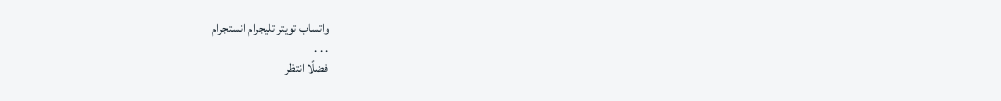واتساب تويتر تليجرام انستجرام
. . .
فضلًا انتظر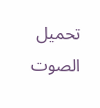تحميل الصوت